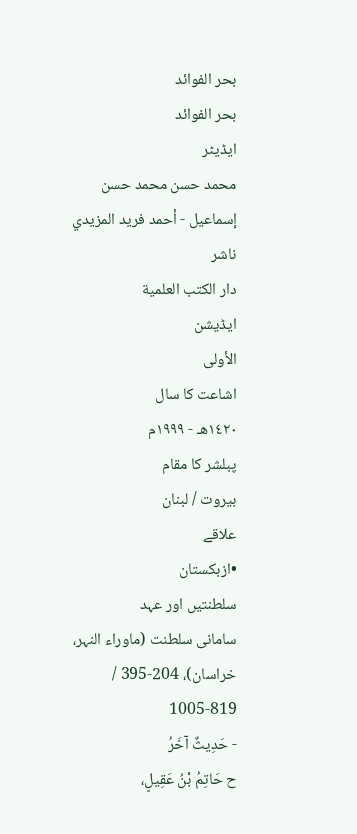بحر الفوائد
بحر الفوائد
ایڈیٹر
محمد حسن محمد حسن إسماعيل - أحمد فريد المزيدي
ناشر
دار الكتب العلمية
ایڈیشن
الأولى
اشاعت کا سال
١٤٢٠هـ - ١٩٩٩م
پبلشر کا مقام
بيروت / لبنان
علاقے
•ازبکستان
سلطنتیں اور عہد
سامانی سلطنت (ماوراء النہر، خراسان)، 204-395 / 819-1005
- حَدِيثٌ آخَرُ
ح حَاتِمُ بْنُ عَقِيلٍ،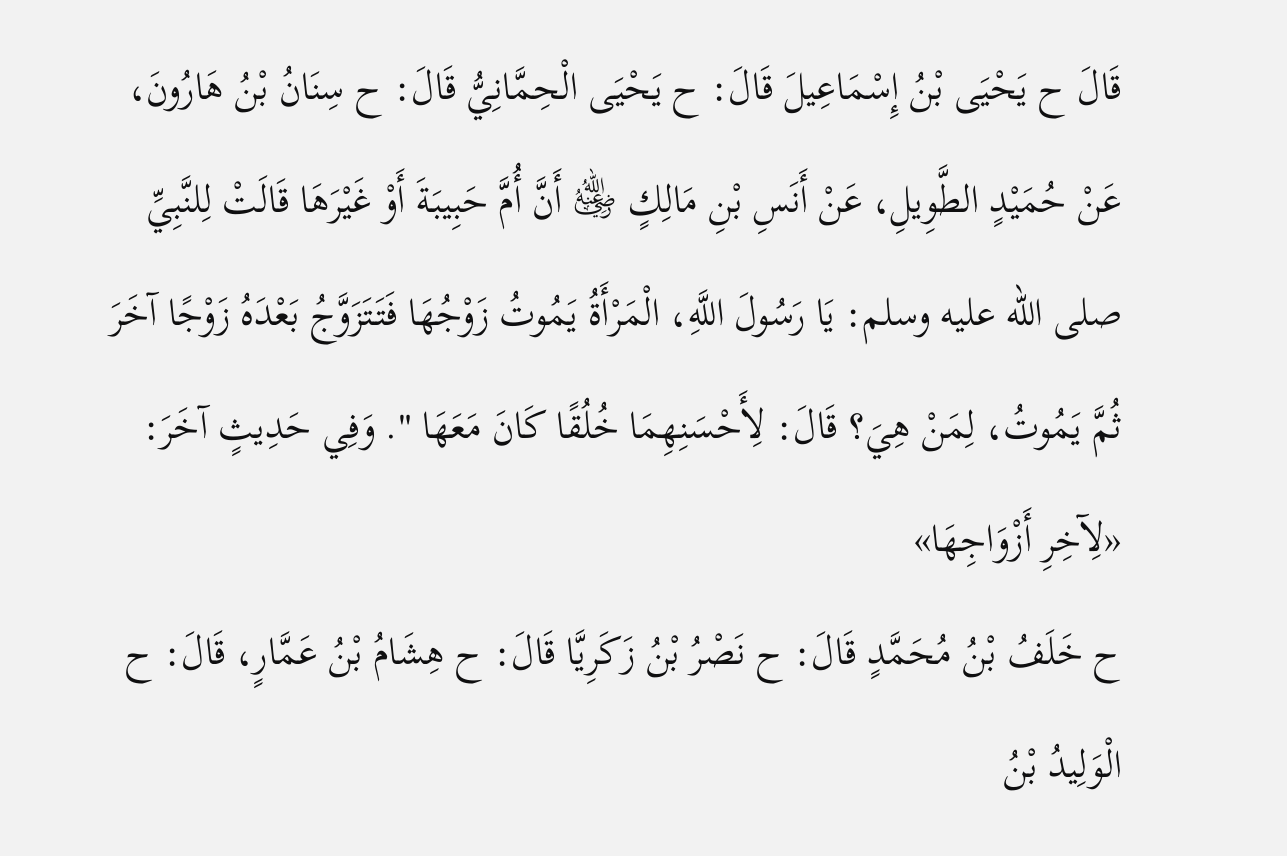قَالَ ح يَحْيَى بْنُ إِسْمَاعِيلَ قَالَ: ح يَحْيَى الْحِمَّانِيُّ قَالَ: ح سِنَانُ بْنُ هَارُونَ، عَنْ حُمَيْدٍ الطَّوِيلِ، عَنْ أَنَسِ بْنِ مَالِكٍ ﵁ أَنَّ أُمَّ حَبِيبَةَ أَوْ غَيْرَهَا قَالَتْ لِلنَّبِيِّ صلى الله عليه وسلم: يَا رَسُولَ اللَّهِ، الْمَرْأَةُ يَمُوتُ زَوْجُهَا فَتَتَزَوَّجُ بَعْدَهُ زَوْجًا آخَرَ ثُمَّ يَمُوتُ، لِمَنْ هِيَ؟ قَالَ: لِأَحْسَنِهِمَا خُلُقًا كَانَ مَعَهَا ". وَفِي حَدِيثٍ آخَرَ: «لِآخِرِ أَزْوَاجِهَا»
ح خَلَفُ بْنُ مُحَمَّدٍ قَالَ: ح نَصْرُ بْنُ زَكَرِيَّا قَالَ: ح هِشَامُ بْنُ عَمَّارٍ، قَالَ: ح الْوَلِيدُ بْنُ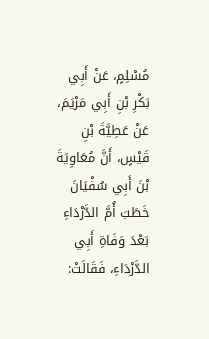مُسْلِمٍ، عَنْ أَبِي بَكْرِ بْنِ أَبِي مَرْيَمَ، عَنْ عَطِيَّةَ بْنِ قَيْسٍ، أَنَّ مُعَاوِيَةَ بْنَ أَبِي سُفْيَانَ خَطَبَ أُمَّ الدَّرْدَاءِ بَعْدَ وَفَاةِ أَبِي الدَّرْدَاءِ، فَقَالَتْ: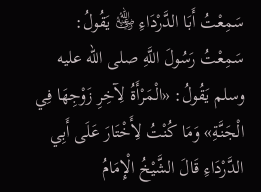سَمِعْتُ أَبَا الدَّرْدَاءِ ﵁ يَقُولُ: سَمِعْتُ رَسُولَ اللَّهِ صلى الله عليه وسلم يَقُولُ: «الْمَرْأَةُ لِآخِرِ زَوْجِهَا فِي الْجَنَّةِ» وَمَا كُنْتُ لِأَخْتَارَ عَلَى أَبِي الدَّرْدَاءِ قَالَ الشَّيْخُ الْإِمَامُ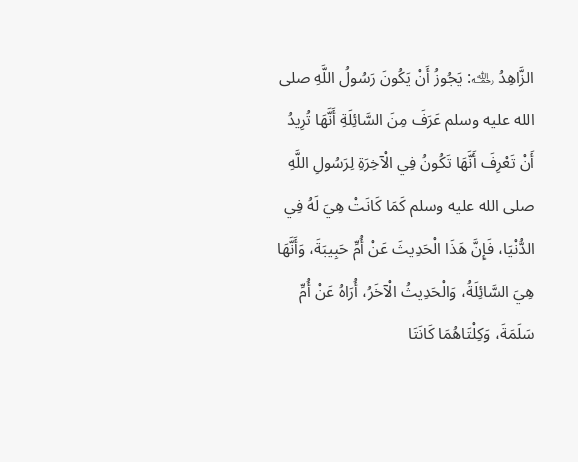الزَّاهِدُ ﵀: يَجُوزُ أَنْ يَكُونَ رَسُولُ اللَّهِ صلى الله عليه وسلم عَرَفَ مِنَ السَّائِلَةِ أَنَّهَا تُرِيدُ أَنْ تَعْرِفَ أَنَّهَا تَكُونُ فِي الْآخِرَةِ لِرَسُولِ اللَّهِ صلى الله عليه وسلم كَمَا كَانَتْ هِيَ لَهُ فِي الدُّنْيَا، فَإِنَّ هَذَا الْحَدِيثَ عَنْ أُمِّ حَبِيبَةَ، وَأَنَّهَا هِيَ السَّائِلَةُ، وَالْحَدِيثُ الْآخَرُ، أُرَاهُ عَنْ أُمِّ سَلَمَةَ، وَكِلْتَاهُمَا كَانَتَا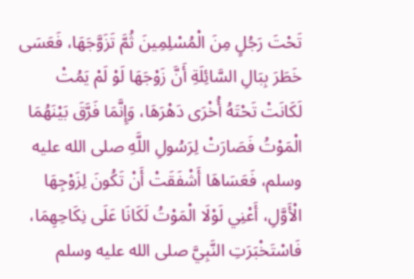تَحْتَ رَجُلٍ مِنَ الْمُسْلِمِينَ ثُمَّ تَزَوَّجَهَا، فَعَسَى خَطَرَ بِبَالِ السَّائِلَةِ أَنَّ زَوْجَهَا لَوْ لَمْ يَمُتْ لَكَانَتْ تَحْتَهُ أُخْرَى دَهْرَهَا، وَإِنَّمَا فَرَّقَ بَيْنَهُمَا الْمَوْتُ فَصَارَتْ لِرَسُولِ اللَّهِ صلى الله عليه وسلم، فَعَسَاهَا أَشْفَقَتْ أَنْ تَكُونَ لِزَوْجِهَا الْأَوَّلِ، أَعْنِي لَوْلَا الْمَوْتُ لَكَانَا عَلَى نِكَاحِهِمَا، فَاسْتَخْبَرَتِ النَّبِيَّ صلى الله عليه وسلم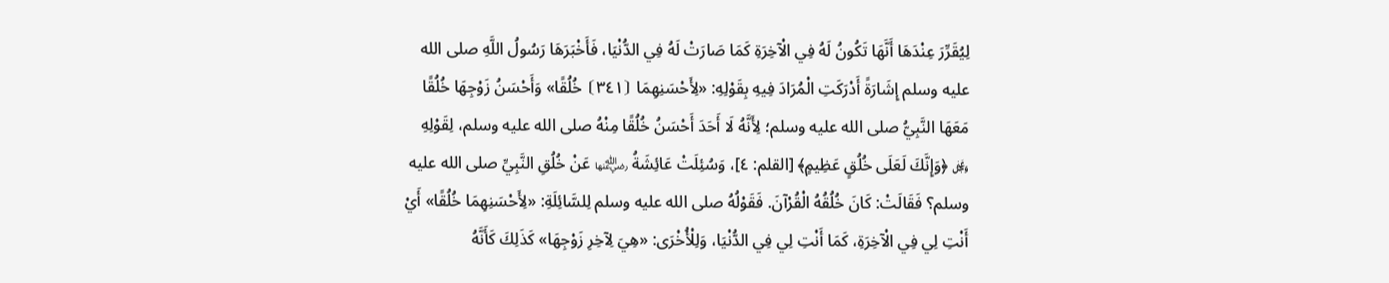لِيُقَرِّرَ عِنْدَهَا أَنَّهَا تَكُونُ لَهُ فِي الْآخِرَةِ كَمَا صَارَتْ لَهُ فِي الدُّنْيَا، فَأَخْبَرَهَا رَسُولُ اللَّهِ صلى الله عليه وسلم إِشَارَةً أَدْرَكَتِ الْمُرَادَ فِيهِ بِقَوْلِهِ: «لِأَحْسَنِهِمَا ⦗٣٤١⦘ خُلُقًا» وَأَحْسَنُ زَوْجِهَا خُلُقًا مَعَهَا النَّبِيُّ صلى الله عليه وسلم؛ لِأَنَّهُ لَا أَحَدَ أَحْسَنُ خُلُقًا مِنْهُ صلى الله عليه وسلم، لِقَوْلِهِ ﷿ ﴿وَإِنَّكَ لَعَلَى خُلُقٍ عَظِيمٍ﴾ [القلم: ٤]، وَسُئِلَتْ عَائِشَةُ ﵂ عَنْ خُلُقِ النَّبِيِّ صلى الله عليه وسلم؟ فَقَالَتْ: كَانَ خُلُقُهُ الْقُرْآنَ. فَقَوْلُهُ صلى الله عليه وسلم لِلسَّائِلَةِ: «لِأَحْسَنِهِمَا خُلُقًا» أَيْ أَنْتِ لِي فِي الْآخِرَةِ، كَمَا أَنْتِ لِي فِي الدُّنْيَا، وَلِلْأُخْرَى: «هِيَ لِآخِرِ زَوْجِهَا» كَذَلِكَ كَأَنَّهُ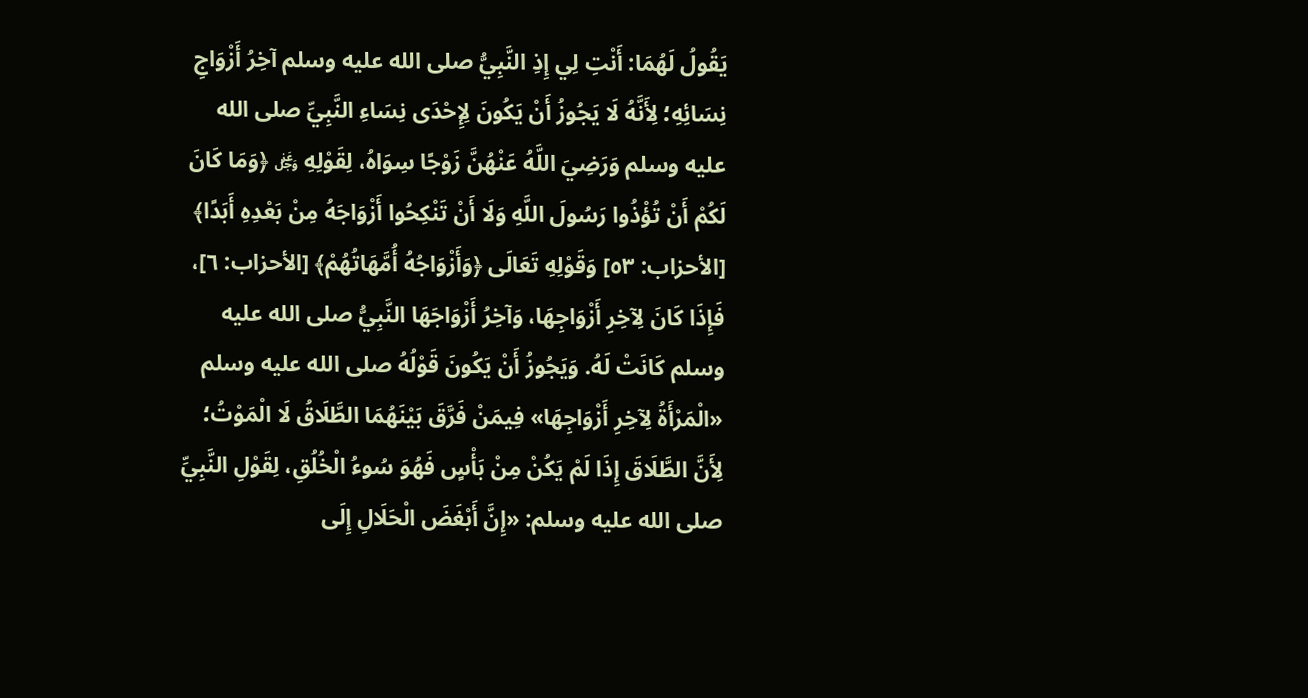يَقُولُ لَهُمَا: أَنْتِ لِي إِذِ النَّبِيُّ صلى الله عليه وسلم آخِرُ أَزْوَاجِ نِسَائِهِ؛ لِأَنَّهُ لَا يَجُوزُ أَنْ يَكُونَ لِإِحْدَى نِسَاءِ النَّبِيِّ صلى الله عليه وسلم وَرَضِيَ اللَّهُ عَنْهُنَّ زَوْجًا سِوَاهُ، لِقَوْلِهِ ﷿ ﴿وَمَا كَانَ لَكُمْ أَنْ تُؤْذُوا رَسُولَ اللَّهِ وَلَا أَنْ تَنْكِحُوا أَزْوَاجَهُ مِنْ بَعْدِهِ أَبَدًا﴾ [الأحزاب: ٥٣] وَقَوْلِهِ تَعَالَى ﴿وَأَزْوَاجُهُ أُمَّهَاتُهُمْ﴾ [الأحزاب: ٦]، فَإِذَا كَانَ لِآخِرِ أَزْوَاجِهَا، وَآخِرُ أَزْوَاجَهَا النَّبِيُّ صلى الله عليه وسلم كَانَتْ لَهُ. وَيَجُوزُ أَنْ يَكُونَ قَوْلُهُ صلى الله عليه وسلم «الْمَرْأَةُ لِآخِرِ أَزْوَاجِهَا» فِيمَنْ فَرَّقَ بَيْنَهُمَا الطَّلَاقُ لَا الْمَوْتُ؛ لِأَنَّ الطَّلَاقَ إِذَا لَمْ يَكُنْ مِنْ بَأْسٍ فَهُوَ سُوءُ الْخُلُقِ، لِقَوْلِ النَّبِيِّ صلى الله عليه وسلم: «إِنَّ أَبْغَضَ الْحَلَالِ إِلَى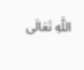اللَّهِ تَعَالَى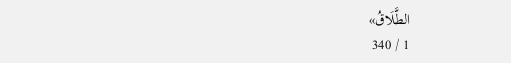الطَّلَاقُ»
1 / 340